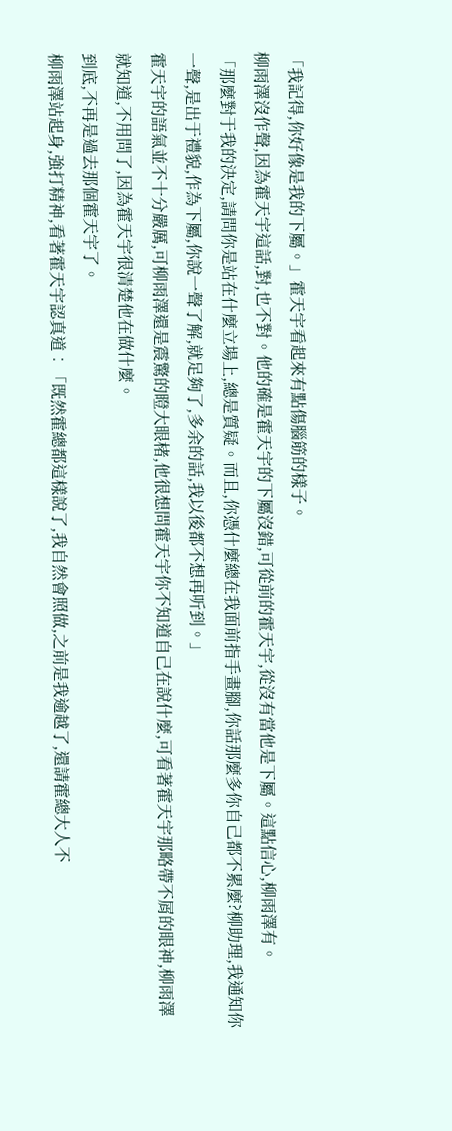「我記得,你好像是我的下屬。」霍天宇看起來有點傷腦筋的樣子。
柳雨澤沒作聲,因為霍天宇這話,對,也不對。他的確是霍天宇的下屬沒錯,可從前的霍天宇,從沒有當他是下屬。這點信心,柳雨澤有。
「那麼對于我的決定,請問你是站在什麼立場上,總是質疑。而且,你憑什麼總在我面前指手畫腳,你話那麼多你自己都不累麼?柳助理,我通知你一聲,是出于禮貌,作為下屬,你說一聲了解,就足夠了,多余的話,我以後都不想再听到。」
霍天宇的語氣並不十分嚴厲,可柳雨澤還是震驚的瞪大眼楮,他很想問霍天宇你不知道自己在說什麼,可看著霍天宇那略帶不屑的眼神,柳雨澤就知道,不用問了,因為霍天宇很清楚他在做什麼。
到底,不再是過去那個霍天宇了。
柳雨澤站起身,強打精神,看著霍天宇認真道︰「既然霍總都這樣說了,我自然會照做,之前是我逾越了,還請霍總大人不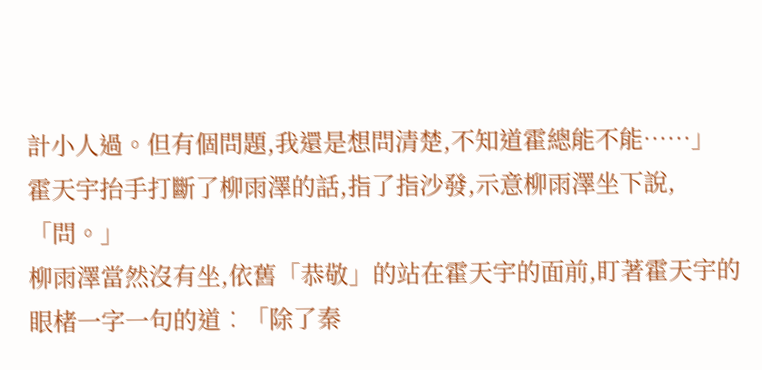計小人過。但有個問題,我還是想問清楚,不知道霍總能不能……」
霍天宇抬手打斷了柳雨澤的話,指了指沙發,示意柳雨澤坐下說,「問。」
柳雨澤當然沒有坐,依舊「恭敬」的站在霍天宇的面前,盯著霍天宇的眼楮一字一句的道︰「除了秦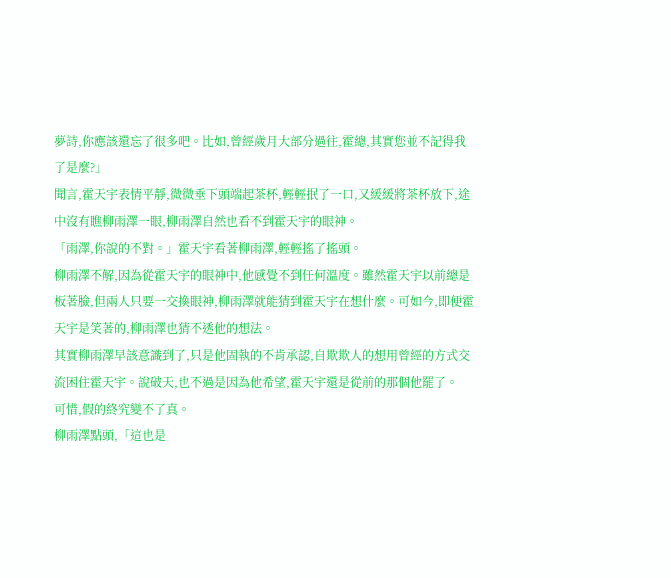夢詩,你應該還忘了很多吧。比如,曾經歲月大部分過往,霍總,其實您並不記得我了是麼?」
聞言,霍天宇表情平靜,微微垂下頭端起茶杯,輕輕抿了一口,又緩緩將茶杯放下,途中沒有瞧柳雨澤一眼,柳雨澤自然也看不到霍天宇的眼神。
「雨澤,你說的不對。」霍天宇看著柳雨澤,輕輕搖了搖頭。
柳雨澤不解,因為從霍天宇的眼神中,他感覺不到任何溫度。雖然霍天宇以前總是板著臉,但兩人只要一交換眼神,柳雨澤就能猜到霍天宇在想什麼。可如今,即便霍天宇是笑著的,柳雨澤也猜不透他的想法。
其實柳雨澤早該意識到了,只是他固執的不肯承認,自欺欺人的想用曾經的方式交流困住霍天宇。說破天,也不過是因為他希望,霍天宇還是從前的那個他罷了。
可惜,假的終究變不了真。
柳雨澤點頭,「這也是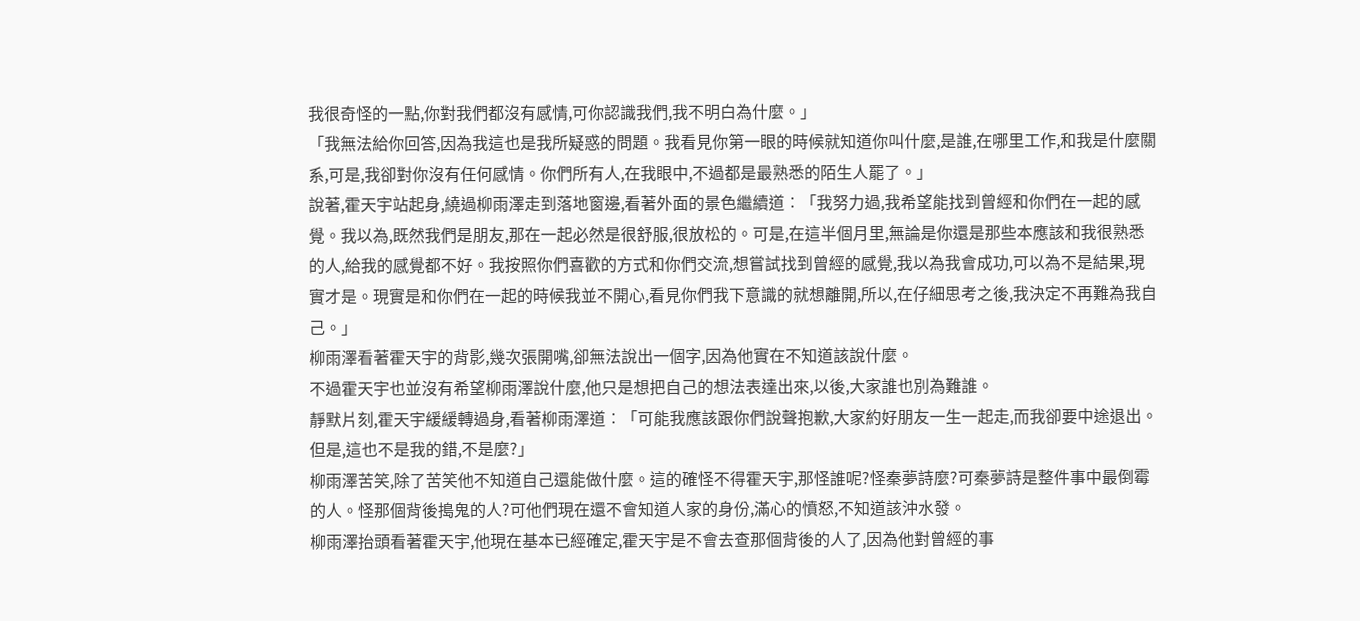我很奇怪的一點,你對我們都沒有感情,可你認識我們,我不明白為什麼。」
「我無法給你回答,因為我這也是我所疑惑的問題。我看見你第一眼的時候就知道你叫什麼,是誰,在哪里工作,和我是什麼關系,可是,我卻對你沒有任何感情。你們所有人,在我眼中,不過都是最熟悉的陌生人罷了。」
說著,霍天宇站起身,繞過柳雨澤走到落地窗邊,看著外面的景色繼續道︰「我努力過,我希望能找到曾經和你們在一起的感覺。我以為,既然我們是朋友,那在一起必然是很舒服,很放松的。可是,在這半個月里,無論是你還是那些本應該和我很熟悉的人,給我的感覺都不好。我按照你們喜歡的方式和你們交流,想嘗試找到曾經的感覺,我以為我會成功,可以為不是結果,現實才是。現實是和你們在一起的時候我並不開心,看見你們我下意識的就想離開,所以,在仔細思考之後,我決定不再難為我自己。」
柳雨澤看著霍天宇的背影,幾次張開嘴,卻無法說出一個字,因為他實在不知道該說什麼。
不過霍天宇也並沒有希望柳雨澤說什麼,他只是想把自己的想法表達出來,以後,大家誰也別為難誰。
靜默片刻,霍天宇緩緩轉過身,看著柳雨澤道︰「可能我應該跟你們說聲抱歉,大家約好朋友一生一起走,而我卻要中途退出。但是,這也不是我的錯,不是麼?」
柳雨澤苦笑,除了苦笑他不知道自己還能做什麼。這的確怪不得霍天宇,那怪誰呢?怪秦夢詩麼?可秦夢詩是整件事中最倒霉的人。怪那個背後搗鬼的人?可他們現在還不會知道人家的身份,滿心的憤怒,不知道該沖水發。
柳雨澤抬頭看著霍天宇,他現在基本已經確定,霍天宇是不會去查那個背後的人了,因為他對曾經的事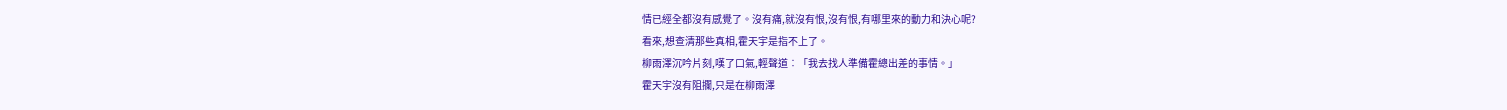情已經全都沒有感覺了。沒有痛,就沒有恨,沒有恨,有哪里來的動力和決心呢?
看來,想查清那些真相,霍天宇是指不上了。
柳雨澤沉吟片刻,嘆了口氣,輕聲道︰「我去找人準備霍總出差的事情。」
霍天宇沒有阻攔,只是在柳雨澤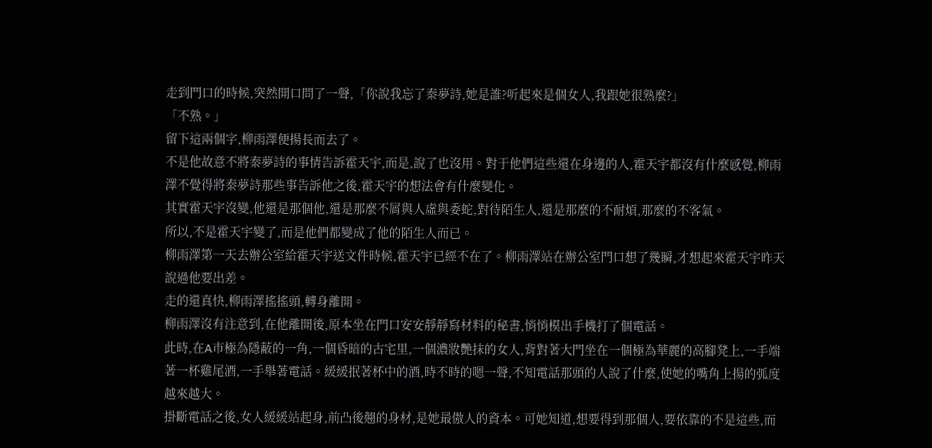走到門口的時候,突然開口問了一聲,「你說我忘了秦夢詩,她是誰?听起來是個女人,我跟她很熟麼?」
「不熟。」
留下這兩個字,柳雨澤便揚長而去了。
不是他故意不將秦夢詩的事情告訴霍天宇,而是,說了也沒用。對于他們這些還在身邊的人,霍天宇都沒有什麼感覺,柳雨澤不覺得將秦夢詩那些事告訴他之後,霍天宇的想法會有什麼變化。
其實霍天宇沒變,他還是那個他,還是那麼不屑與人虛與委蛇,對待陌生人,還是那麼的不耐煩,那麼的不客氣。
所以,不是霍天宇變了,而是他們都變成了他的陌生人而已。
柳雨澤第一天去辦公室給霍天宇送文件時候,霍天宇已經不在了。柳雨澤站在辦公室門口想了幾瞬,才想起來霍天宇昨天說過他要出差。
走的還真快,柳雨澤搖搖頭,轉身離開。
柳雨澤沒有注意到,在他離開後,原本坐在門口安安靜靜寫材料的秘書,悄悄模出手機打了個電話。
此時,在A市極為隱蔽的一角,一個昏暗的古宅里,一個濃妝艷抹的女人,背對著大門坐在一個極為華麗的高腳凳上,一手端著一杯雞尾酒,一手舉著電話。緩緩抿著杯中的酒,時不時的嗯一聲,不知電話那頭的人說了什麼,使她的嘴角上揚的弧度越來越大。
掛斷電話之後,女人緩緩站起身,前凸後翹的身材,是她最傲人的資本。可她知道,想要得到那個人,要依靠的不是這些,而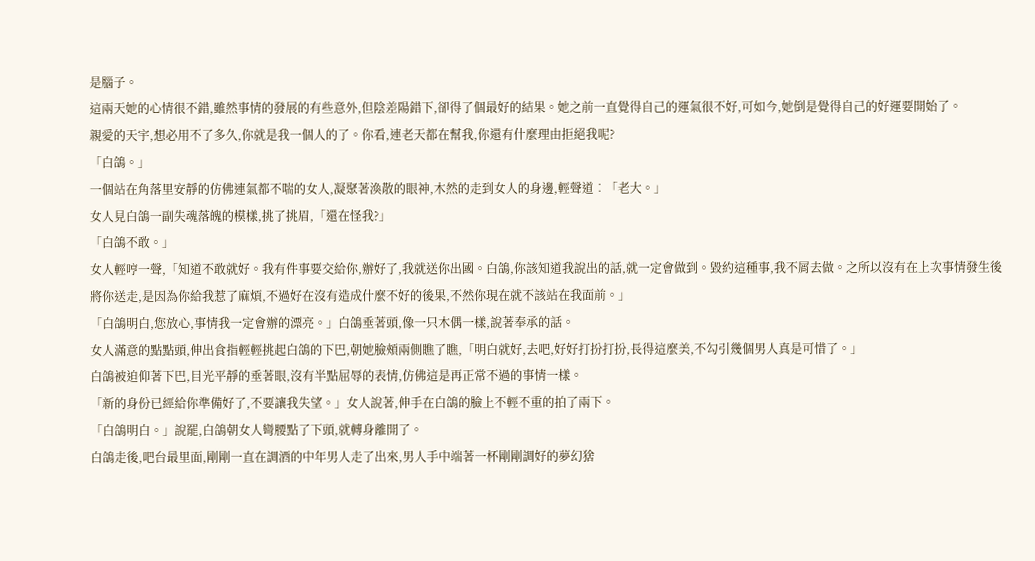是腦子。
這兩天她的心情很不錯,雖然事情的發展的有些意外,但陰差陽錯下,卻得了個最好的結果。她之前一直覺得自己的運氣很不好,可如今,她倒是覺得自己的好運要開始了。
親愛的天宇,想必用不了多久,你就是我一個人的了。你看,連老天都在幫我,你還有什麼理由拒絕我呢?
「白鴿。」
一個站在角落里安靜的仿佛連氣都不喘的女人,凝聚著渙散的眼神,木然的走到女人的身邊,輕聲道︰「老大。」
女人見白鴿一副失魂落魄的模樣,挑了挑眉,「還在怪我?」
「白鴿不敢。」
女人輕哼一聲,「知道不敢就好。我有件事要交給你,辦好了,我就送你出國。白鴿,你該知道我說出的話,就一定會做到。毀約這種事,我不屑去做。之所以沒有在上次事情發生後將你送走,是因為你給我惹了麻煩,不過好在沒有造成什麼不好的後果,不然你現在就不該站在我面前。」
「白鴿明白,您放心,事情我一定會辦的漂亮。」白鴿垂著頭,像一只木偶一樣,說著奉承的話。
女人滿意的點點頭,伸出食指輕輕挑起白鴿的下巴,朝她臉頰兩側瞧了瞧,「明白就好,去吧,好好打扮打扮,長得這麼美,不勾引幾個男人真是可惜了。」
白鴿被迫仰著下巴,目光平靜的垂著眼,沒有半點屈辱的表情,仿佛這是再正常不過的事情一樣。
「新的身份已經給你準備好了,不要讓我失望。」女人說著,伸手在白鴿的臉上不輕不重的拍了兩下。
「白鴿明白。」說罷,白鴿朝女人彎腰點了下頭,就轉身離開了。
白鴿走後,吧台最里面,剛剛一直在調酒的中年男人走了出來,男人手中端著一杯剛剛調好的夢幻猞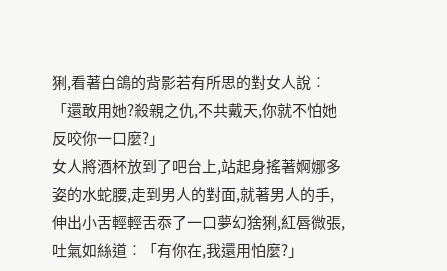猁,看著白鴿的背影若有所思的對女人說︰「還敢用她?殺親之仇,不共戴天,你就不怕她反咬你一口麼?」
女人將酒杯放到了吧台上,站起身搖著婀娜多姿的水蛇腰,走到男人的對面,就著男人的手,伸出小舌輕輕舌忝了一口夢幻猞猁,紅唇微張,吐氣如絲道︰「有你在,我還用怕麼?」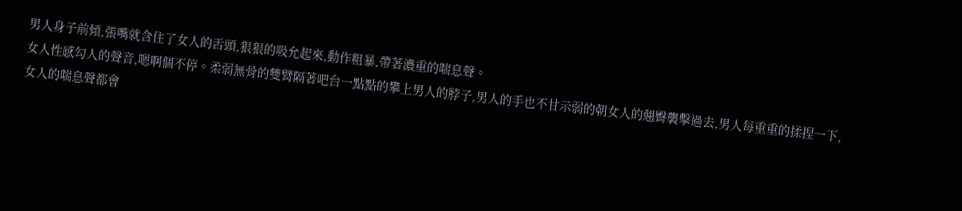男人身子前傾,張嘴就含住了女人的舌頭,狠狠的吸允起來,動作粗暴,帶著濃重的喘息聲。
女人性感勾人的聲音,嗯啊個不停。柔弱無骨的雙臂隔著吧台一點點的攀上男人的脖子,男人的手也不甘示弱的朝女人的翹臀襲擊過去,男人每重重的揉捏一下,
女人的喘息聲都會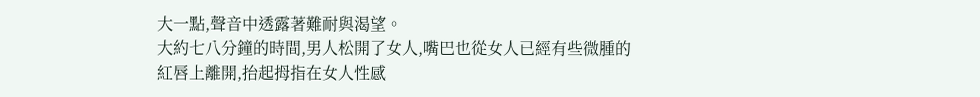大一點,聲音中透露著難耐與渴望。
大約七八分鐘的時間,男人松開了女人,嘴巴也從女人已經有些微腫的紅唇上離開,抬起拇指在女人性感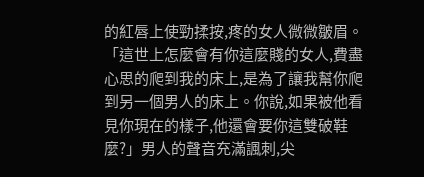的紅唇上使勁揉按,疼的女人微微皺眉。
「這世上怎麼會有你這麼賤的女人,費盡心思的爬到我的床上,是為了讓我幫你爬到另一個男人的床上。你說,如果被他看見你現在的樣子,他還會要你這雙破鞋麼?」男人的聲音充滿諷刺,尖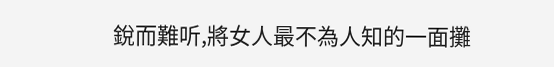銳而難听,將女人最不為人知的一面攤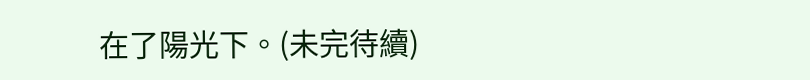在了陽光下。(未完待續)